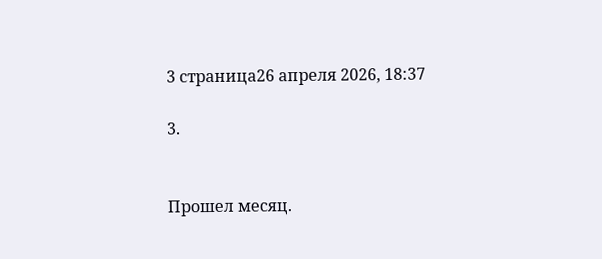3 страница26 апреля 2026, 18:37

3.


Прошел месяц.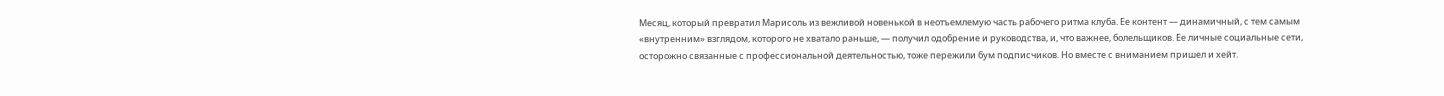Месяц, который превратил Марисоль из вежливой новенькой в неотъемлемую часть рабочего ритма клуба. Ее контент — динамичный, с тем самым «внутренним» взглядом, которого не хватало раньше, — получил одобрение и руководства, и, что важнее, болельщиков. Ее личные социальные сети, осторожно связанные с профессиональной деятельностью, тоже пережили бум подписчиков. Но вместе с вниманием пришел и хейт.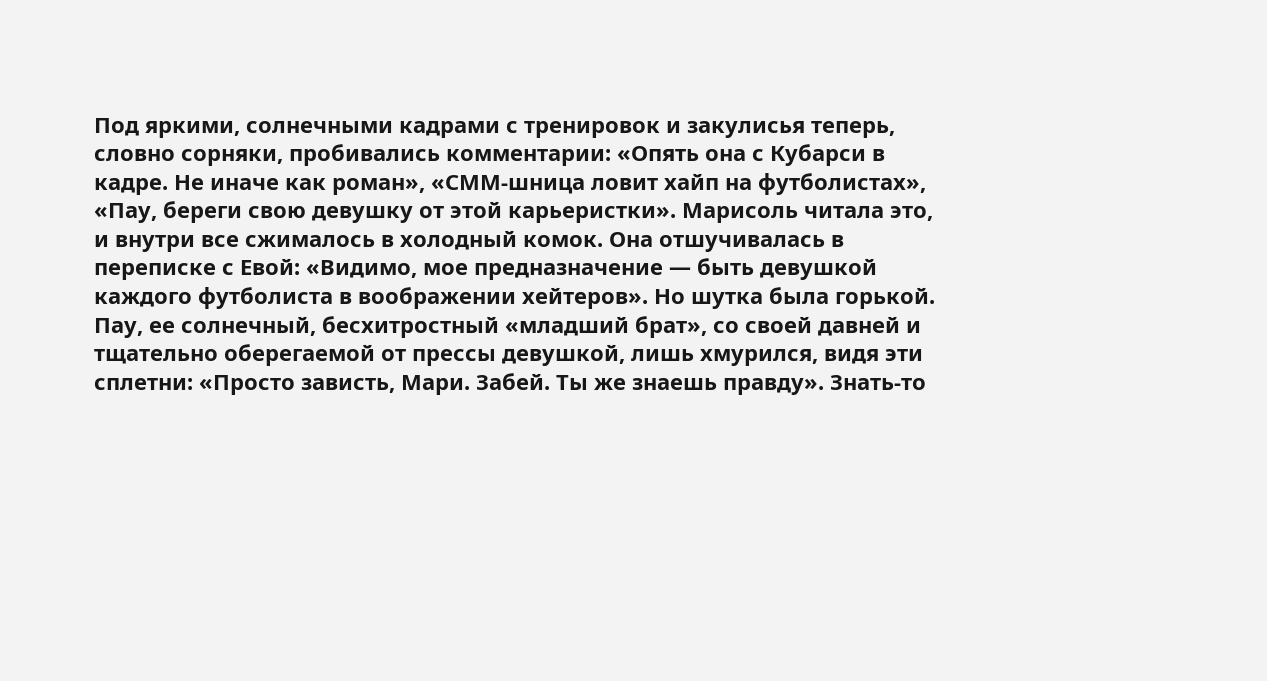Под яркими, солнечными кадрами с тренировок и закулисья теперь, словно сорняки, пробивались комментарии: «Опять она с Кубарси в кадре. Не иначе как роман», «СММ-шница ловит хайп на футболистах», «Пау, береги свою девушку от этой карьеристки». Марисоль читала это, и внутри все сжималось в холодный комок. Она отшучивалась в переписке с Евой: «Видимо, мое предназначение — быть девушкой каждого футболиста в воображении хейтеров». Но шутка была горькой. Пау, ее солнечный, бесхитростный «младший брат», со своей давней и тщательно оберегаемой от прессы девушкой, лишь хмурился, видя эти сплетни: «Просто зависть, Мари. Забей. Ты же знаешь правду». Знать-то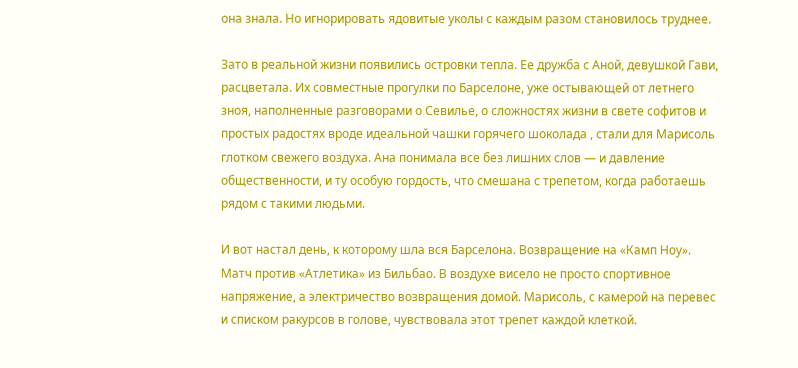она знала. Но игнорировать ядовитые уколы с каждым разом становилось труднее.

Зато в реальной жизни появились островки тепла. Ее дружба с Аной, девушкой Гави, расцветала. Их совместные прогулки по Барселоне, уже остывающей от летнего зноя, наполненные разговорами о Севилье, о сложностях жизни в свете софитов и простых радостях вроде идеальной чашки горячего шоколада , стали для Марисоль глотком свежего воздуха. Ана понимала все без лишних слов — и давление общественности, и ту особую гордость, что смешана с трепетом, когда работаешь рядом с такими людьми.

И вот настал день, к которому шла вся Барселона. Возвращение на «Камп Ноу». Матч против «Атлетика» из Бильбао. В воздухе висело не просто спортивное напряжение, а электричество возвращения домой. Марисоль, с камерой на перевес и списком ракурсов в голове, чувствовала этот трепет каждой клеткой.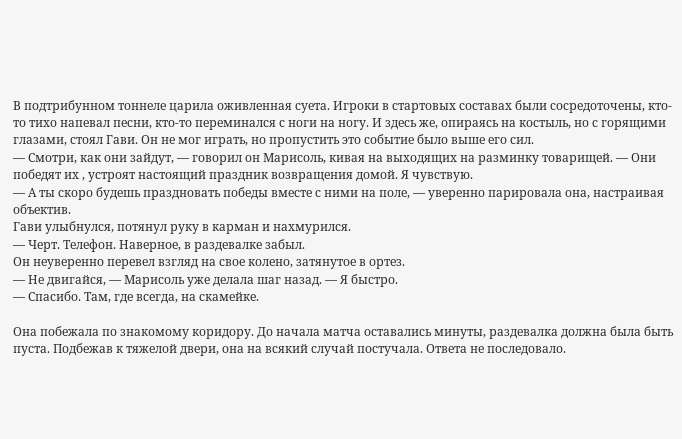В подтрибунном тоннеле царила оживленная суета. Игроки в стартовых составах были сосредоточены, кто-то тихо напевал песни, кто-то переминался с ноги на ногу. И здесь же, опираясь на костыль, но с горящими глазами, стоял Гави. Он не мог играть, но пропустить это событие было выше его сил.
— Смотри, как они зайдут, — говорил он Марисоль, кивая на выходящих на разминку товарищей. — Они победят их , устроят настоящий праздник возвращения домой. Я чувствую.
— А ты скоро будешь праздновать победы вместе с ними на поле, — уверенно парировала она, настраивая объектив.
Гави улыбнулся, потянул руку в карман и нахмурился.
— Черт. Телефон. Наверное, в раздевалке забыл.
Он неуверенно перевел взгляд на свое колено, затянутое в ортез.
— Не двигайся, — Марисоль уже делала шаг назад. — Я быстро.
— Спасибо. Там, где всегда, на скамейке.

Она побежала по знакомому коридору. До начала матча оставались минуты, раздевалка должна была быть пуста. Подбежав к тяжелой двери, она на всякий случай постучала. Ответа не последовало.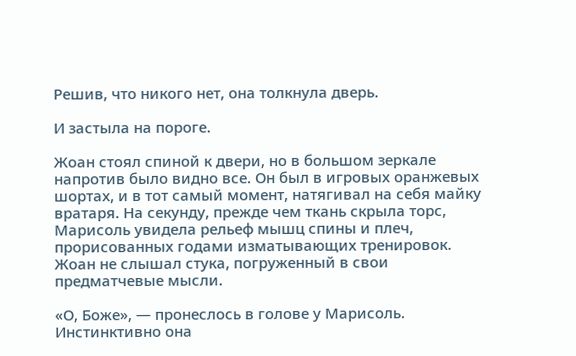Решив, что никого нет, она толкнула дверь.

И застыла на пороге.

Жоан стоял спиной к двери, но в большом зеркале напротив было видно все. Он был в игровых оранжевых шортах, и в тот самый момент, натягивал на себя майку вратаря. На секунду, прежде чем ткань скрыла торс, Марисоль увидела рельеф мышц спины и плеч, прорисованных годами изматывающих тренировок. Жоан не слышал стука, погруженный в свои предматчевые мысли.

«О, Боже», — пронеслось в голове у Марисоль. Инстинктивно она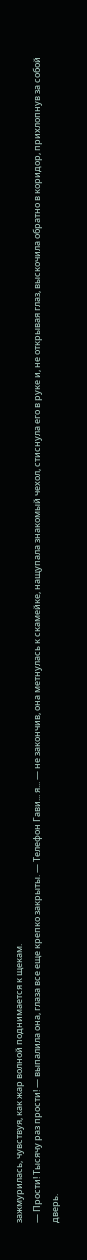зажмурилась, чувствуя, как жар волной поднимается к щекам.
— Прости! Тысячу раз прости! — выпалила она, глаза все еще крепко закрыты. — Телефон Гави... я... — не закончив, она метнулась к скамейке, нащупала знакомый чехол, стиснула его в руке и, не открывая глаз, выскочила обратно в коридор, прихлопнув за собой дверь.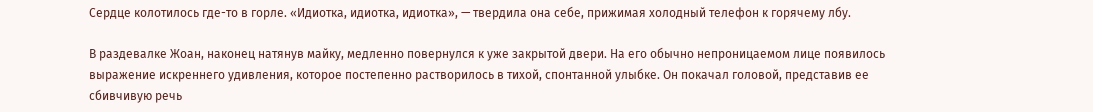Сердце колотилось где-то в горле. «Идиотка, идиотка, идиотка», — твердила она себе, прижимая холодный телефон к горячему лбу.

В раздевалке Жоан, наконец натянув майку, медленно повернулся к уже закрытой двери. На его обычно непроницаемом лице появилось выражение искреннего удивления, которое постепенно растворилось в тихой, спонтанной улыбке. Он покачал головой, представив ее сбивчивую речь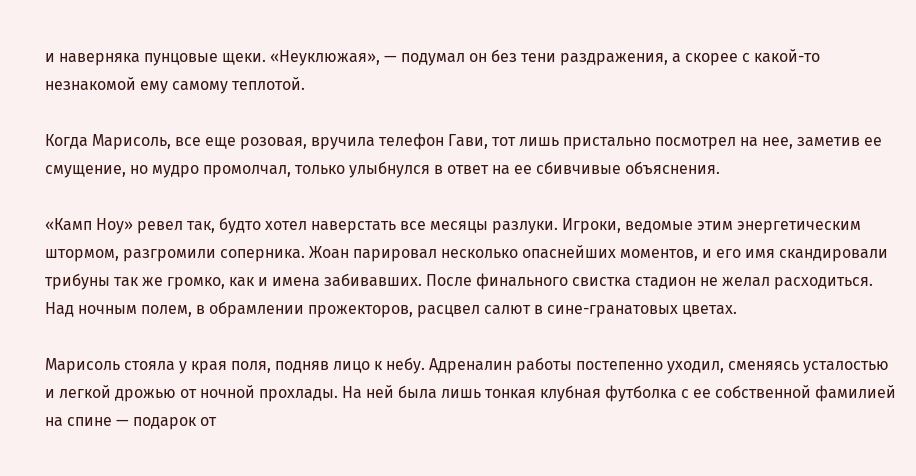и наверняка пунцовые щеки. «Неуклюжая», — подумал он без тени раздражения, а скорее с какой-то незнакомой ему самому теплотой.

Когда Марисоль, все еще розовая, вручила телефон Гави, тот лишь пристально посмотрел на нее, заметив ее смущение, но мудро промолчал, только улыбнулся в ответ на ее сбивчивые объяснения.

«Камп Ноу» ревел так, будто хотел наверстать все месяцы разлуки. Игроки, ведомые этим энергетическим штормом, разгромили соперника. Жоан парировал несколько опаснейших моментов, и его имя скандировали трибуны так же громко, как и имена забивавших. После финального свистка стадион не желал расходиться. Над ночным полем, в обрамлении прожекторов, расцвел салют в сине-гранатовых цветах.

Марисоль стояла у края поля, подняв лицо к небу. Адреналин работы постепенно уходил, сменяясь усталостью и легкой дрожью от ночной прохлады. На ней была лишь тонкая клубная футболка с ее собственной фамилией на спине — подарок от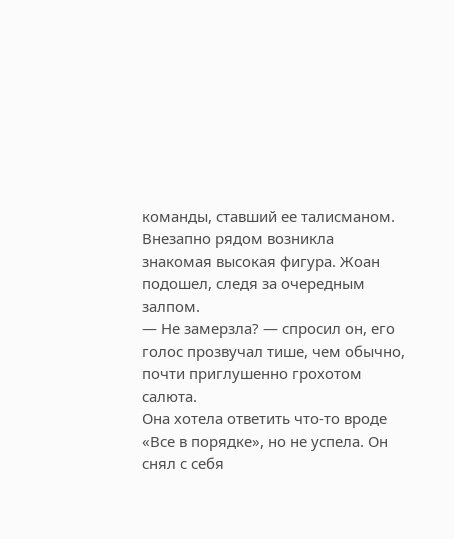команды, ставший ее талисманом.
Внезапно рядом возникла знакомая высокая фигура. Жоан подошел, следя за очередным залпом.
— Не замерзла? — спросил он, его голос прозвучал тише, чем обычно, почти приглушенно грохотом салюта.
Она хотела ответить что-то вроде «Все в порядке», но не успела. Он снял с себя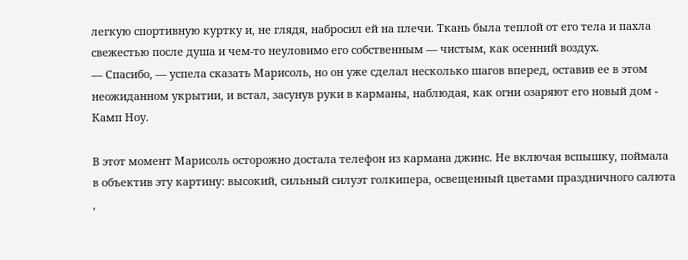легкую спортивную куртку и, не глядя, набросил ей на плечи. Ткань была теплой от его тела и пахла свежестью после душа и чем-то неуловимо его собственным — чистым, как осенний воздух.
— Спасибо, — успела сказать Марисоль, но он уже сделал несколько шагов вперед, оставив ее в этом неожиданном укрытии, и встал, засунув руки в карманы, наблюдая, как огни озаряют его новый дом - Камп Ноу.

В этот момент Марисоль осторожно достала телефон из кармана джинс. Не включая вспышку, поймала в объектив эту картину: высокий, сильный силуэт голкипера, освещенный цветами праздничного салюта ,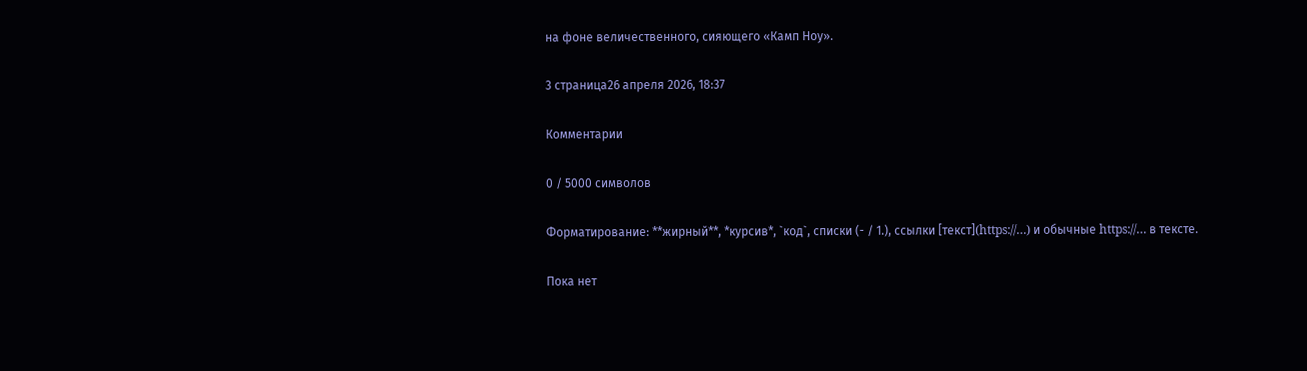на фоне величественного, сияющего «Камп Ноу».

3 страница26 апреля 2026, 18:37

Комментарии

0 / 5000 символов

Форматирование: **жирный**, *курсив*, `код`, списки (- / 1.), ссылки [текст](https://…) и обычные https://… в тексте.

Пока нет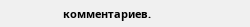комментариев.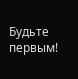Будьте первым!